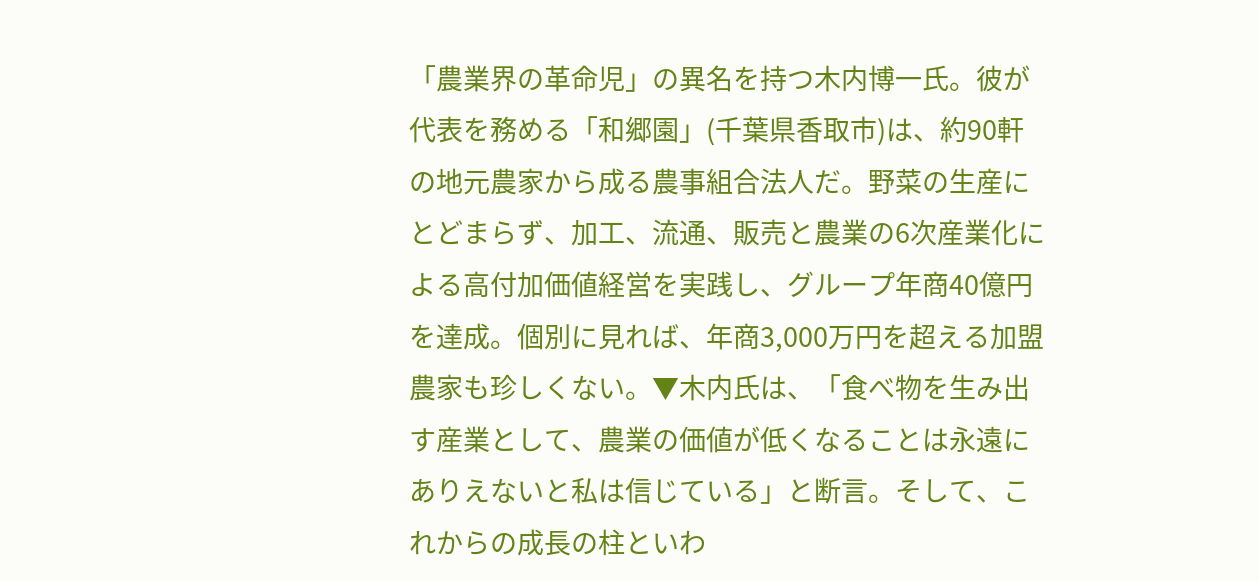「農業界の革命児」の異名を持つ木内博一氏。彼が代表を務める「和郷園」(千葉県香取市)は、約90軒の地元農家から成る農事組合法人だ。野菜の生産にとどまらず、加工、流通、販売と農業の6次産業化による高付加価値経営を実践し、グループ年商40億円を達成。個別に見れば、年商3,000万円を超える加盟農家も珍しくない。▼木内氏は、「食べ物を生み出す産業として、農業の価値が低くなることは永遠にありえないと私は信じている」と断言。そして、これからの成長の柱といわ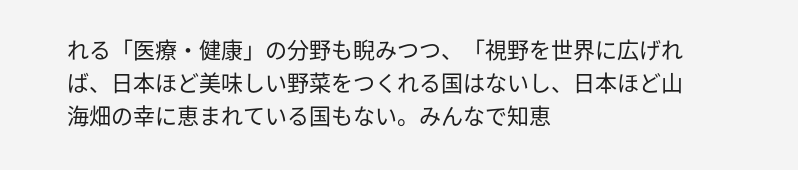れる「医療・健康」の分野も睨みつつ、「視野を世界に広げれば、日本ほど美味しい野菜をつくれる国はないし、日本ほど山海畑の幸に恵まれている国もない。みんなで知恵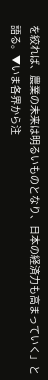を絞れば、農業の未来は明るいものとなり、日本の経済力も高まっていく」と語る。▼いま各界から注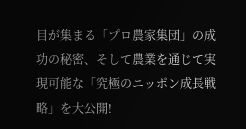目が集まる「プロ農家集団」の成功の秘密、そして農業を通じて実現可能な「究極のニッポン成長戦略」を大公開!